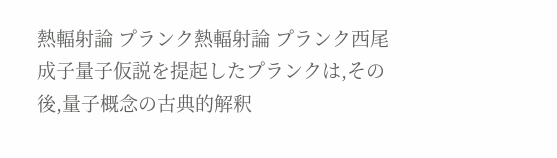熱輻射論 プランク熱輻射論 プランク西尾成子量子仮説を提起したプランクは,その後,量子概念の古典的解釈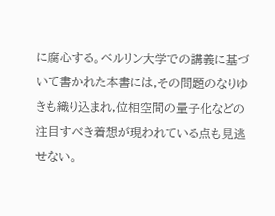に腐心する。ベルリン大学での講義に基づいて書かれた本書には,その問題のなりゆきも織り込まれ,位相空間の量子化などの注目すべき着想が現われている点も見逃せない。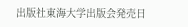出版社東海大学出版会発売日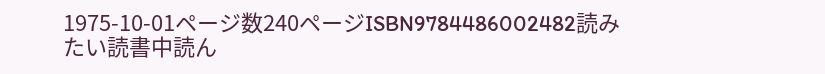1975-10-01ページ数240ページISBN9784486002482読みたい読書中読ん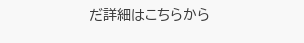だ詳細はこちらから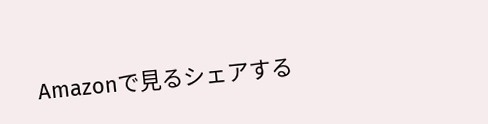Amazonで見るシェアする